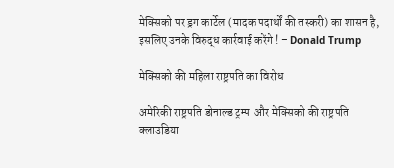मेक्सिको पर ड्रग कार्टेल (मादक पदार्थों की तस्करी) का शासन है, इसलिए उनके विरुद्ध कार्रवाई करेंगे ! – Donald Trump

मेक्सिको की महिला राष्ट्रपति का विरोध

अमेरिकी राष्ट्रपति डोनाल्ड ट्रम्प  और मेक्सिको की राष्ट्रपति क्लाउडिया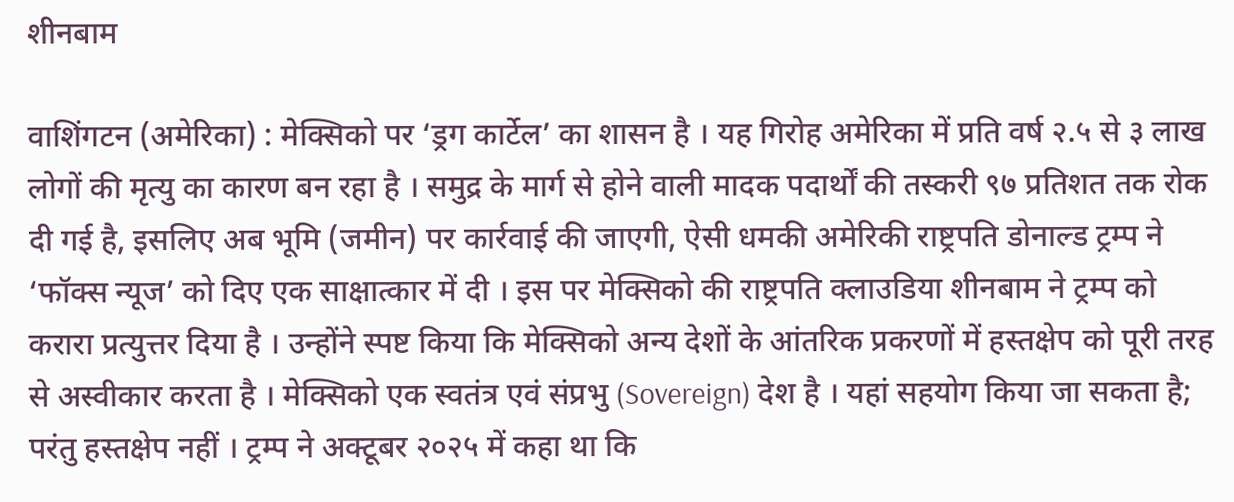शीनबाम

वाशिंगटन (अमेरिका) : मेक्सिको पर ‘ड्रग कार्टेल’ का शासन है । यह गिरोह अमेरिका में प्रति वर्ष २.५ से ३ लाख लोगों की मृत्यु का कारण बन रहा है । समुद्र के मार्ग से होने वाली मादक पदार्थों की तस्करी ९७ प्रतिशत तक रोक दी गई है, इसलिए अब भूमि (जमीन) पर कार्रवाई की जाएगी, ऐसी धमकी अमेरिकी राष्ट्रपति डोनाल्ड ट्रम्प ने ‘फॉक्स न्यूज’ को दिए एक साक्षात्कार में दी । इस पर मेक्सिको की राष्ट्रपति क्लाउडिया शीनबाम ने ट्रम्प को करारा प्रत्युत्तर दिया है । उन्होंने स्पष्ट किया कि मेक्सिको अन्य देशों के आंतरिक प्रकरणों में हस्तक्षेप को पूरी तरह से अस्वीकार करता है । मेक्सिको एक स्वतंत्र एवं संप्रभु (Sovereign) देश है । यहां सहयोग किया जा सकता है; परंतु हस्तक्षेप नहीं । ट्रम्प ने अक्टूबर २०२५ में कहा था कि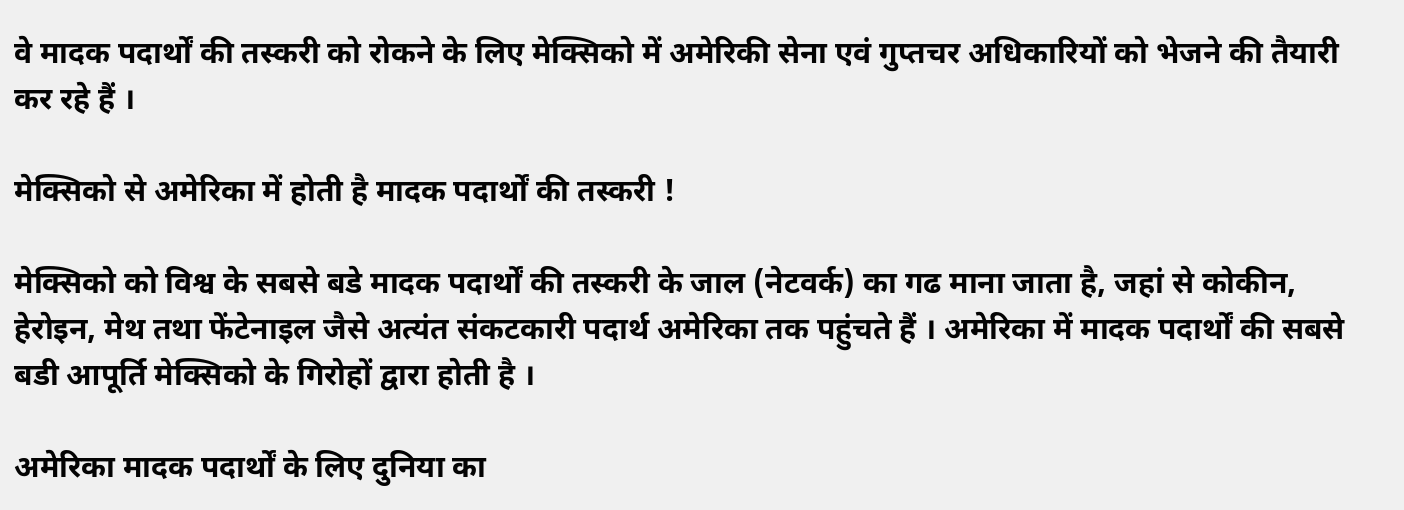वे मादक पदार्थों की तस्करी को रोकने के लिए मेक्सिको में अमेरिकी सेना एवं गुप्तचर अधिकारियों को भेजने की तैयारी कर रहे हैं ।

मेक्सिको से अमेरिका में होती है मादक पदार्थों की तस्करी !

मेक्सिको को विश्व के सबसे बडे मादक पदार्थों की तस्करी के जाल (नेटवर्क) का गढ माना जाता है, जहां से कोकीन, हेरोइन, मेथ तथा फेंटेनाइल जैसे अत्यंत संकटकारी पदार्थ अमेरिका तक पहुंचते हैं । अमेरिका में मादक पदार्थों की सबसे बडी आपूर्ति मेक्सिको के गिरोहों द्वारा होती है ।

अमेरिका मादक पदार्थों के लिए दुनिया का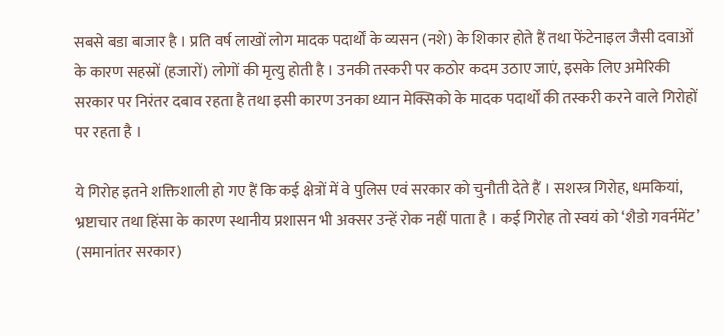सबसे बडा बाजार है । प्रति वर्ष लाखों लोग मादक पदार्थों के व्यसन (नशे) के शिकार होते हैं तथा फेंटेनाइल जैसी दवाओं के कारण सहस्रों (हजारों) लोगों की मृत्यु होती है । उनकी तस्करी पर कठोर कदम उठाए जाएं, इसके लिए अमेरिकी सरकार पर निरंतर दबाव रहता है तथा इसी कारण उनका ध्यान मेक्सिको के मादक पदार्थों की तस्करी करने वाले गिरोहों पर रहता है ।

ये गिरोह इतने शक्तिशाली हो गए हैं कि कई क्षेत्रों में वे पुलिस एवं सरकार को चुनौती देते हैं । सशस्त्र गिरोह, धमकियां, भ्रष्टाचार तथा हिंसा के कारण स्थानीय प्रशासन भी अक्सर उन्हें रोक नहीं पाता है । कई गिरोह तो स्वयं को ‘शैडो गवर्नमेंट’ (समानांतर सरकार)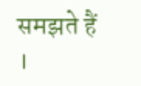समझते हैं ।